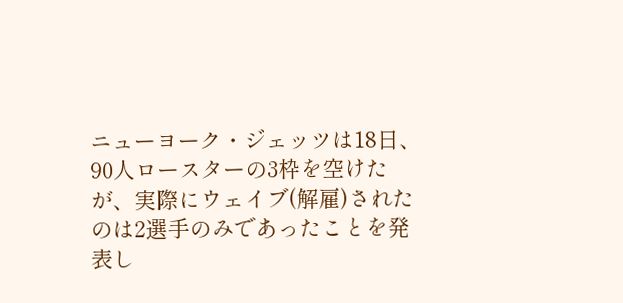ニューヨーク・ジェッツは18日、90人ロースターの3枠を空けたが、実際にウェイブ(解雇)されたのは2選手のみであったことを発表し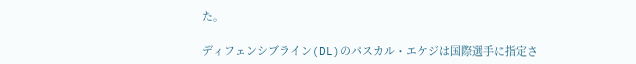た。

ディフェンシブライン(DL)のパスカル・エケジは国際選手に指定さ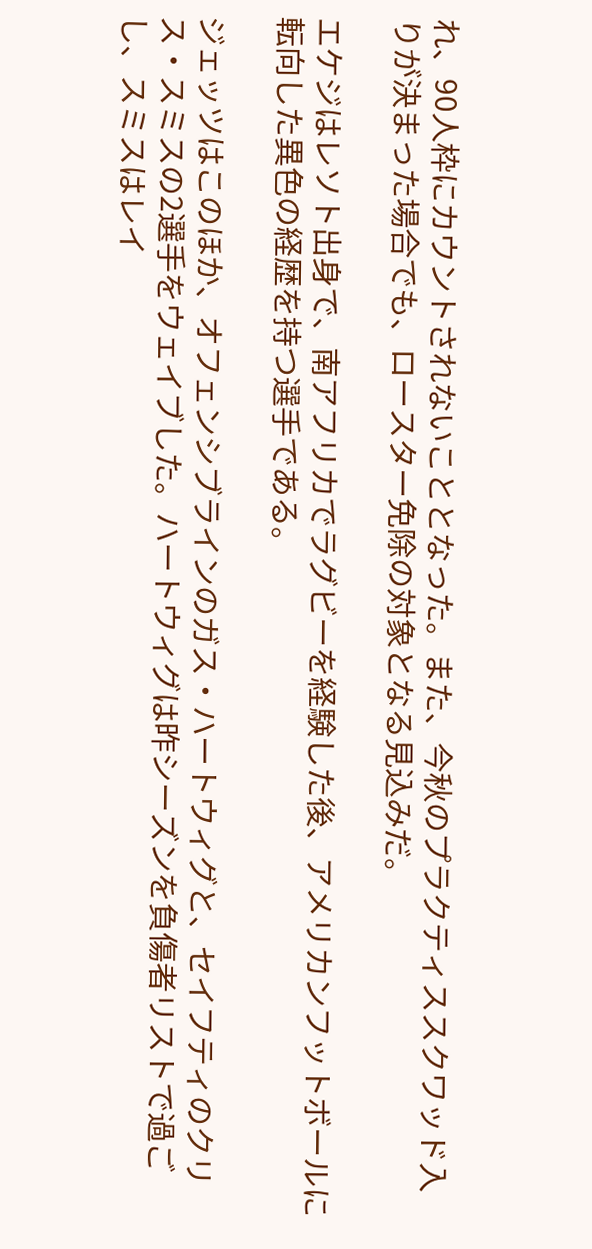れ、90人枠にカウントされないこととなった。また、今秋のプラクティススクワッド入りが決まった場合でも、ロースター免除の対象となる見込みだ。

エケジはレソト出身で、南アフリカでラグビーを経験した後、アメリカンフットボールに転向した異色の経歴を持つ選手である。

ジェッツはこのほか、オフェンシブラインのガス・ハートウィグと、セイフティのクリス・スミスの2選手をウェイブした。ハートウィグは昨シーズンを負傷者リストで過ごし、スミスはレイ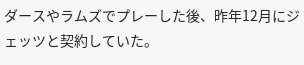ダースやラムズでプレーした後、昨年12月にジェッツと契約していた。